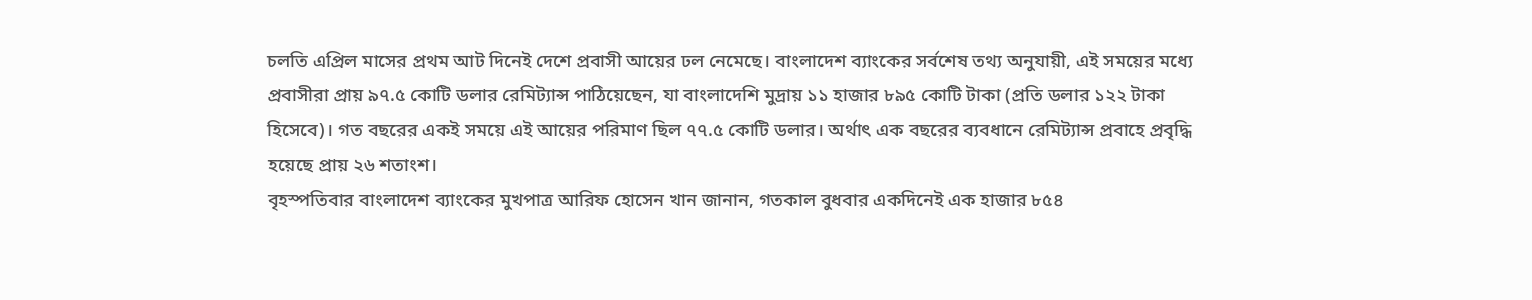চলতি এপ্রিল মাসের প্রথম আট দিনেই দেশে প্রবাসী আয়ের ঢল নেমেছে। বাংলাদেশ ব্যাংকের সর্বশেষ তথ্য অনুযায়ী, এই সময়ের মধ্যে প্রবাসীরা প্রায় ৯৭.৫ কোটি ডলার রেমিট্যান্স পাঠিয়েছেন, যা বাংলাদেশি মুদ্রায় ১১ হাজার ৮৯৫ কোটি টাকা (প্রতি ডলার ১২২ টাকা হিসেবে)। গত বছরের একই সময়ে এই আয়ের পরিমাণ ছিল ৭৭.৫ কোটি ডলার। অর্থাৎ এক বছরের ব্যবধানে রেমিট্যান্স প্রবাহে প্রবৃদ্ধি হয়েছে প্রায় ২৬ শতাংশ।
বৃহস্পতিবার বাংলাদেশ ব্যাংকের মুখপাত্র আরিফ হোসেন খান জানান, গতকাল বুধবার একদিনেই এক হাজার ৮৫৪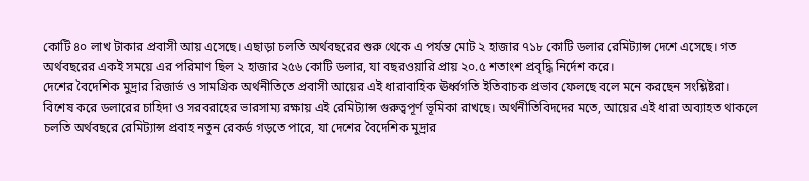কোটি ৪০ লাখ টাকার প্রবাসী আয় এসেছে। এছাড়া চলতি অর্থবছরের শুরু থেকে এ পর্যন্ত মোট ২ হাজার ৭১৮ কোটি ডলার রেমিট্যান্স দেশে এসেছে। গত অর্থবছরের একই সময়ে এর পরিমাণ ছিল ২ হাজার ২৫৬ কোটি ডলার, যা বছরওয়ারি প্রায় ২০.৫ শতাংশ প্রবৃদ্ধি নির্দেশ করে।
দেশের বৈদেশিক মুদ্রার রিজার্ভ ও সামগ্রিক অর্থনীতিতে প্রবাসী আয়ের এই ধারাবাহিক ঊর্ধ্বগতি ইতিবাচক প্রভাব ফেলছে বলে মনে করছেন সংশ্লিষ্টরা। বিশেষ করে ডলারের চাহিদা ও সরবরাহের ভারসাম্য রক্ষায় এই রেমিট্যান্স গুরুত্বপূর্ণ ভূমিকা রাখছে। অর্থনীতিবিদদের মতে, আয়ের এই ধারা অব্যাহত থাকলে চলতি অর্থবছরে রেমিট্যান্স প্রবাহ নতুন রেকর্ড গড়তে পারে, যা দেশের বৈদেশিক মুদ্রার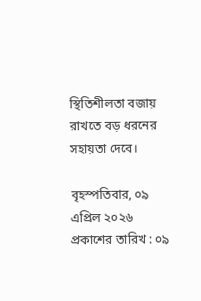স্থিতিশীলতা বজায় রাখতে বড় ধরনের সহায়তা দেবে।

বৃহস্পতিবার, ০৯ এপ্রিল ২০২৬
প্রকাশের তারিখ : ০৯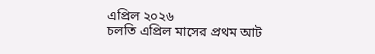এপ্রিল ২০২৬
চলতি এপ্রিল মাসের প্রথম আট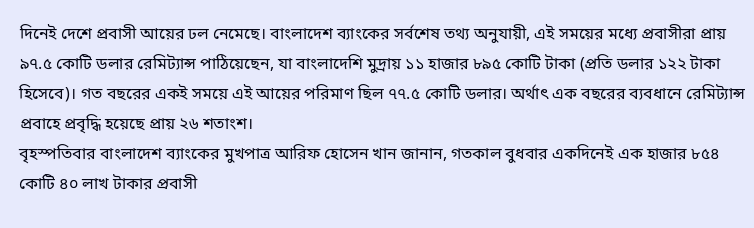দিনেই দেশে প্রবাসী আয়ের ঢল নেমেছে। বাংলাদেশ ব্যাংকের সর্বশেষ তথ্য অনুযায়ী, এই সময়ের মধ্যে প্রবাসীরা প্রায় ৯৭.৫ কোটি ডলার রেমিট্যান্স পাঠিয়েছেন, যা বাংলাদেশি মুদ্রায় ১১ হাজার ৮৯৫ কোটি টাকা (প্রতি ডলার ১২২ টাকা হিসেবে)। গত বছরের একই সময়ে এই আয়ের পরিমাণ ছিল ৭৭.৫ কোটি ডলার। অর্থাৎ এক বছরের ব্যবধানে রেমিট্যান্স প্রবাহে প্রবৃদ্ধি হয়েছে প্রায় ২৬ শতাংশ।
বৃহস্পতিবার বাংলাদেশ ব্যাংকের মুখপাত্র আরিফ হোসেন খান জানান, গতকাল বুধবার একদিনেই এক হাজার ৮৫৪ কোটি ৪০ লাখ টাকার প্রবাসী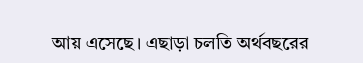আয় এসেছে। এছাড়া চলতি অর্থবছরের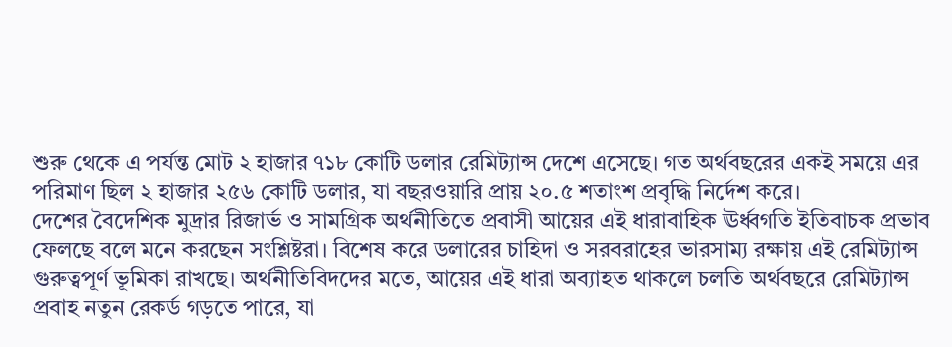শুরু থেকে এ পর্যন্ত মোট ২ হাজার ৭১৮ কোটি ডলার রেমিট্যান্স দেশে এসেছে। গত অর্থবছরের একই সময়ে এর পরিমাণ ছিল ২ হাজার ২৫৬ কোটি ডলার, যা বছরওয়ারি প্রায় ২০.৫ শতাংশ প্রবৃদ্ধি নির্দেশ করে।
দেশের বৈদেশিক মুদ্রার রিজার্ভ ও সামগ্রিক অর্থনীতিতে প্রবাসী আয়ের এই ধারাবাহিক ঊর্ধ্বগতি ইতিবাচক প্রভাব ফেলছে বলে মনে করছেন সংশ্লিষ্টরা। বিশেষ করে ডলারের চাহিদা ও সরবরাহের ভারসাম্য রক্ষায় এই রেমিট্যান্স গুরুত্বপূর্ণ ভূমিকা রাখছে। অর্থনীতিবিদদের মতে, আয়ের এই ধারা অব্যাহত থাকলে চলতি অর্থবছরে রেমিট্যান্স প্রবাহ নতুন রেকর্ড গড়তে পারে, যা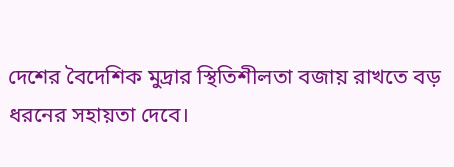দেশের বৈদেশিক মুদ্রার স্থিতিশীলতা বজায় রাখতে বড় ধরনের সহায়তা দেবে।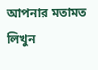আপনার মতামত লিখুন